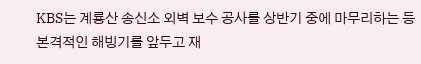KBS는 계룡산 송신소 외벽 보수 공사를 상반기 중에 마무리하는 등 본격적인 해빙기를 앞두고 재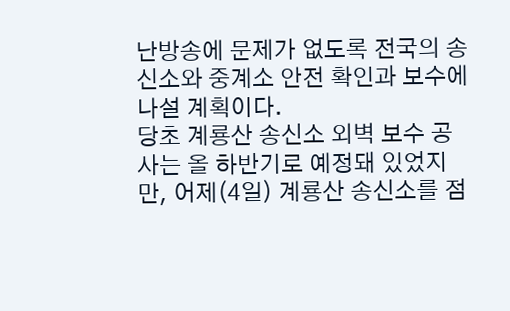난방송에 문제가 없도록 전국의 송신소와 중계소 안전 확인과 보수에 나설 계획이다.
당초 계룡산 송신소 외벽 보수 공사는 올 하반기로 예정돼 있었지만, 어제(4일) 계룡산 송신소를 점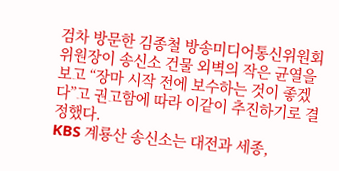검차 방문한 김종철 방송미디어통신위원회 위원장이 송신소 건물 외벽의 작은 균열을 보고 “장마 시작 전에 보수하는 것이 좋겠다”고 권고함에 따라 이같이 추진하기로 결정했다.
KBS 계룡산 송신소는 대전과 세종,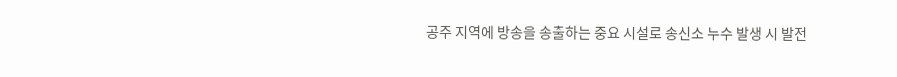공주 지역에 방송을 송출하는 중요 시설로 송신소 누수 발생 시 발전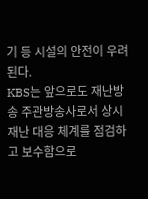기 등 시설의 안전이 우려된다.
KBS는 앞으로도 재난방송 주관방송사로서 상시 재난 대응 체계를 점검하고 보수함으로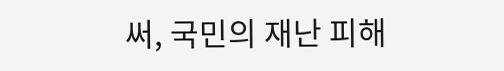써, 국민의 재난 피해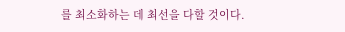를 최소화하는 데 최선을 다할 것이다.